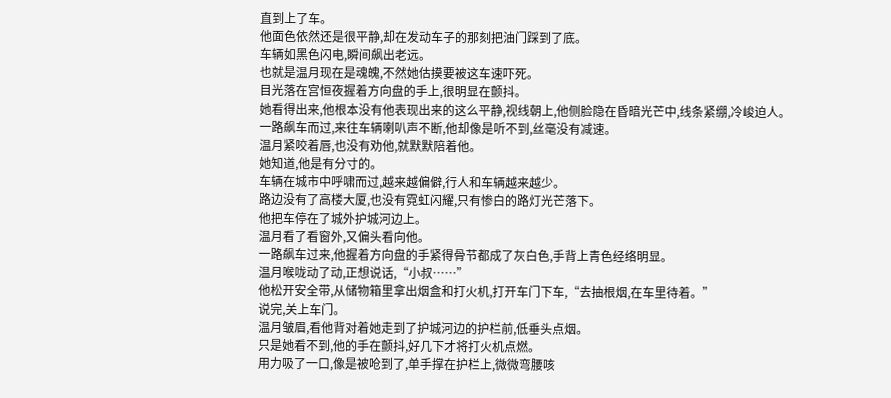直到上了车。
他面色依然还是很平静,却在发动车子的那刻把油门踩到了底。
车辆如黑色闪电,瞬间飙出老远。
也就是温月现在是魂魄,不然她估摸要被这车速吓死。
目光落在宫恒夜握着方向盘的手上,很明显在颤抖。
她看得出来,他根本没有他表现出来的这么平静,视线朝上,他侧脸隐在昏暗光芒中,线条紧绷,冷峻迫人。
一路飙车而过,来往车辆喇叭声不断,他却像是听不到,丝毫没有减速。
温月紧咬着唇,也没有劝他,就默默陪着他。
她知道,他是有分寸的。
车辆在城市中呼啸而过,越来越偏僻,行人和车辆越来越少。
路边没有了高楼大厦,也没有霓虹闪耀,只有惨白的路灯光芒落下。
他把车停在了城外护城河边上。
温月看了看窗外,又偏头看向他。
一路飙车过来,他握着方向盘的手紧得骨节都成了灰白色,手背上青色经络明显。
温月喉咙动了动,正想说话,“小叔……”
他松开安全带,从储物箱里拿出烟盒和打火机,打开车门下车,“去抽根烟,在车里待着。”
说完,关上车门。
温月皱眉,看他背对着她走到了护城河边的护栏前,低垂头点烟。
只是她看不到,他的手在颤抖,好几下才将打火机点燃。
用力吸了一口,像是被呛到了,单手撑在护栏上,微微弯腰咳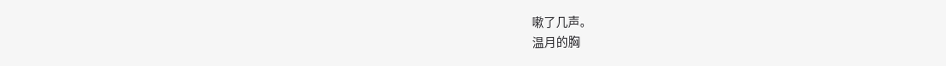嗽了几声。
温月的胸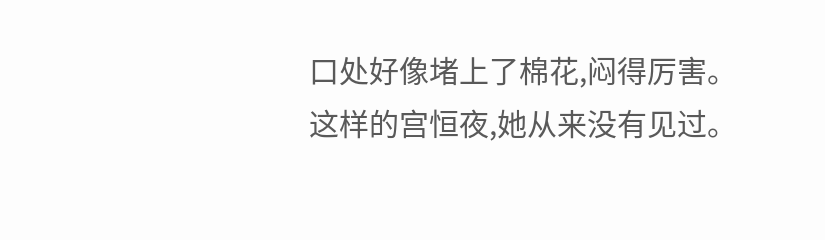口处好像堵上了棉花,闷得厉害。
这样的宫恒夜,她从来没有见过。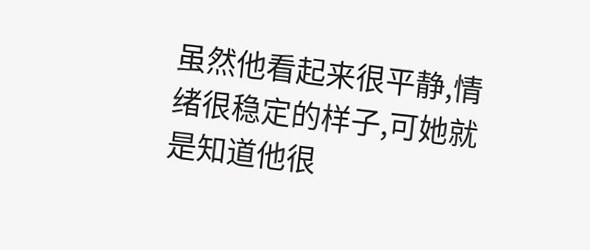虽然他看起来很平静,情绪很稳定的样子,可她就是知道他很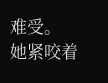难受。
她紧咬着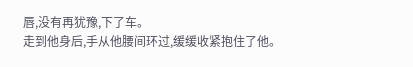唇,没有再犹豫,下了车。
走到他身后,手从他腰间环过,缓缓收紧抱住了他。